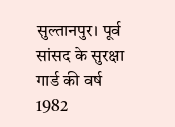सुल्तानपुर। पूर्व सांसद के सुरक्षा गार्ड की वर्ष 1982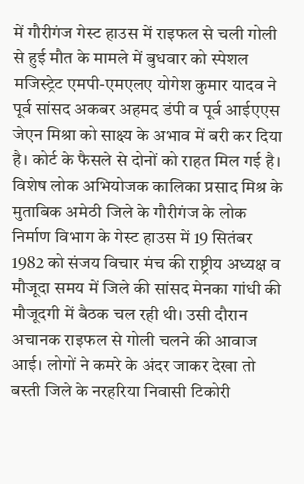में गौरीगंज गेस्ट हाउस में राइफल से चली गोली से हुई मौत के मामले में बुधवार को स्पेशल मजिस्ट्रेट एमपी-एमएलए योगेश कुमार यादव ने पूर्व सांसद अकबर अहमद डंपी व पूर्व आईएएस जेएन मिश्रा को साक्ष्य के अभाव में बरी कर दिया है। कोर्ट के फैसले से दोनों को राहत मिल गई है।
विशेष लोक अभियोजक कालिका प्रसाद मिश्र के मुताबिक अमेठी जिले के गौरीगंज के लोक निर्माण विभाग के गेस्ट हाउस में 19 सितंबर 1982 को संजय विचार मंच की राष्ट्रीय अध्यक्ष व मौजूदा समय में जिले की सांसद मेनका गांधी की मौजूदगी में बैठक चल रही थी। उसी दौरान अचानक राइफल से गोली चलने की आवाज आई। लोगों ने कमरे के अंदर जाकर देखा तो बस्ती जिले के नरहरिया निवासी टिकोरी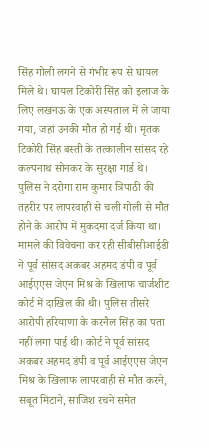सिंह गोली लगने से गंभीर रूप से घायल मिले थे। घायल टिकोरी सिंह को इलाज के लिए लखनऊ के एक अस्पताल में ले जाया गया, जहां उनकी मौत हो गई थी। मृतक टिकोरी सिंह बस्ती के तत्कालीन सांसद रहे कल्पनाथ सोनकर के सुरक्षा गार्ड थे। पुलिस ने दरोगा राम कुमार त्रिपाठी की तहरीर पर लापरवाही से चली गोली से मौत होने के आरोप में मुकदमा दर्ज किया था।
मामले की विवेचना कर रही सीबीसीआईडी ने पूर्व सांसद अकबर अहमद डंपी व पूर्व आईएएस जेएन मिश्र के खिलाफ चार्जशीट कोर्ट में दाखिल की थी। पुलिस तीसरे आरोपी हरियाणा के करनैल सिंह का पता नहीं लगा पाई थी। कोर्ट ने पूर्व सांसद अकबर अहमद डंपी व पूर्व आईएएस जेएन मिश्र के खिलाफ लापरवाही से मौत करने, सबूत मिटाने, साजिश रचने समेत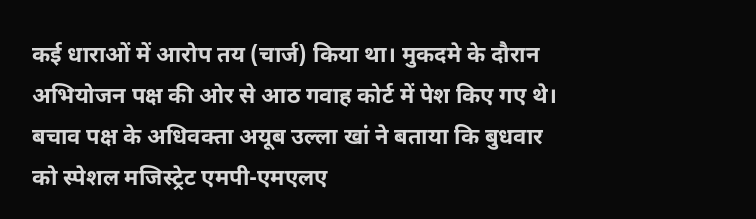कई धाराओं में आरोप तय (चार्ज) किया था। मुकदमे के दौरान अभियोजन पक्ष की ओर से आठ गवाह कोर्ट में पेश किए गए थे। बचाव पक्ष के अधिवक्ता अयूब उल्ला खां ने बताया कि बुधवार को स्पेशल मजिस्ट्रेट एमपी-एमएलए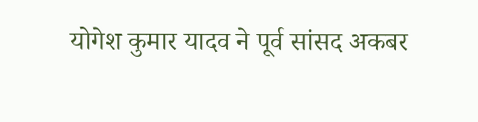योगेश कुमार यादव ने पूर्व सांसद अकबर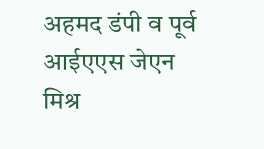अहमद डंपी व पूर्व आईएएस जेएन मिश्र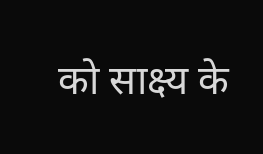को साक्ष्य के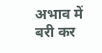अभाव में बरी कर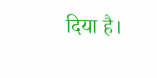दिया है।